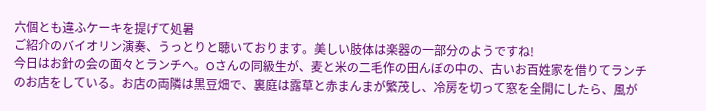六個とも違ふケーキを提げて処暑
ご紹介のバイオリン演奏、うっとりと聴いております。美しい肢体は楽器の一部分のようですね!
今日はお針の会の面々とランチへ。Oさんの同級生が、麦と米の二毛作の田んぼの中の、古いお百姓家を借りてランチのお店をしている。お店の両隣は黒豆畑で、裏庭は露草と赤まんまが繁茂し、冷房を切って窓を全開にしたら、風が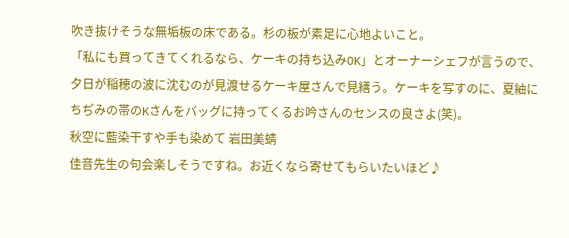吹き抜けそうな無垢板の床である。杉の板が素足に心地よいこと。
「私にも買ってきてくれるなら、ケーキの持ち込みOK」とオーナーシェフが言うので、夕日が稲穂の波に沈むのが見渡せるケーキ屋さんで見繕う。ケーキを写すのに、夏紬にちぢみの帯のKさんをバッグに持ってくるお吟さんのセンスの良さよ(笑)。
秋空に藍染干すや手も染めて 岩田美蜻
佳音先生の句会楽しそうですね。お近くなら寄せてもらいたいほど♪